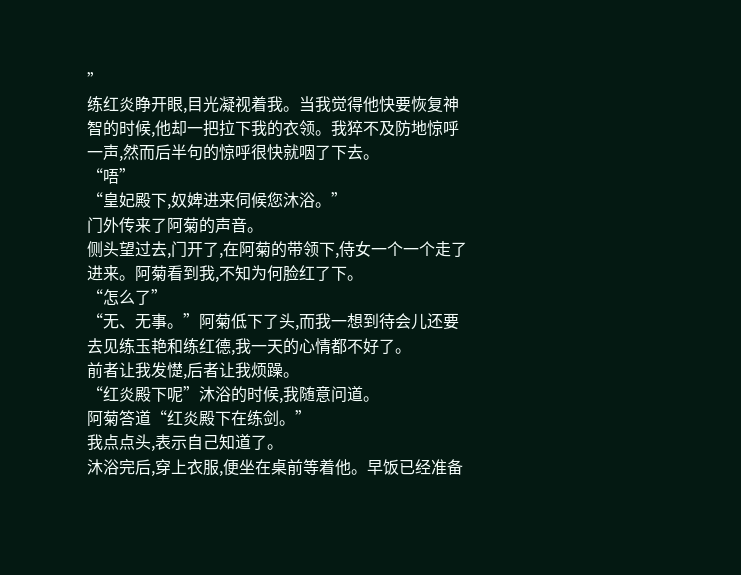”
练红炎睁开眼,目光凝视着我。当我觉得他快要恢复神智的时候,他却一把拉下我的衣领。我猝不及防地惊呼一声,然而后半句的惊呼很快就咽了下去。
“唔”
“皇妃殿下,奴婢进来伺候您沐浴。”
门外传来了阿菊的声音。
侧头望过去,门开了,在阿菊的带领下,侍女一个一个走了进来。阿菊看到我,不知为何脸红了下。
“怎么了”
“无、无事。”阿菊低下了头,而我一想到待会儿还要去见练玉艳和练红德,我一天的心情都不好了。
前者让我发憷,后者让我烦躁。
“红炎殿下呢”沐浴的时候,我随意问道。
阿菊答道“红炎殿下在练剑。”
我点点头,表示自己知道了。
沐浴完后,穿上衣服,便坐在桌前等着他。早饭已经准备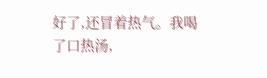好了,还冒着热气。我喝了口热汤,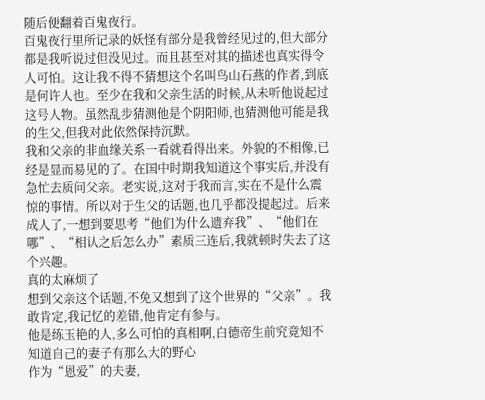随后便翻着百鬼夜行。
百鬼夜行里所记录的妖怪有部分是我曾经见过的,但大部分都是我听说过但没见过。而且甚至对其的描述也真实得令人可怕。这让我不得不猜想这个名叫鸟山石燕的作者,到底是何许人也。至少在我和父亲生活的时候,从未听他说起过这号人物。虽然乱步猜测他是个阴阳师,也猜测他可能是我的生父,但我对此依然保持沉默。
我和父亲的非血缘关系一看就看得出来。外貌的不相像,已经是显而易见的了。在国中时期我知道这个事实后,并没有急忙去质问父亲。老实说,这对于我而言,实在不是什么震惊的事情。所以对于生父的话题,也几乎都没提起过。后来成人了,一想到要思考“他们为什么遗弃我”、“他们在哪”、“相认之后怎么办”素质三连后,我就顿时失去了这个兴趣。
真的太麻烦了
想到父亲这个话题,不免又想到了这个世界的“父亲”。我敢肯定,我记忆的差错,他肯定有参与。
他是练玉艳的人,多么可怕的真相啊,白德帝生前究竟知不知道自己的妻子有那么大的野心
作为“恩爱”的夫妻,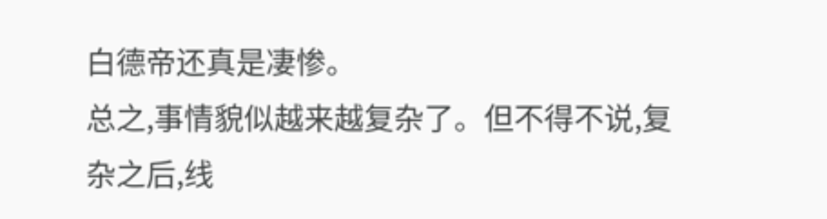白德帝还真是凄惨。
总之,事情貌似越来越复杂了。但不得不说,复杂之后,线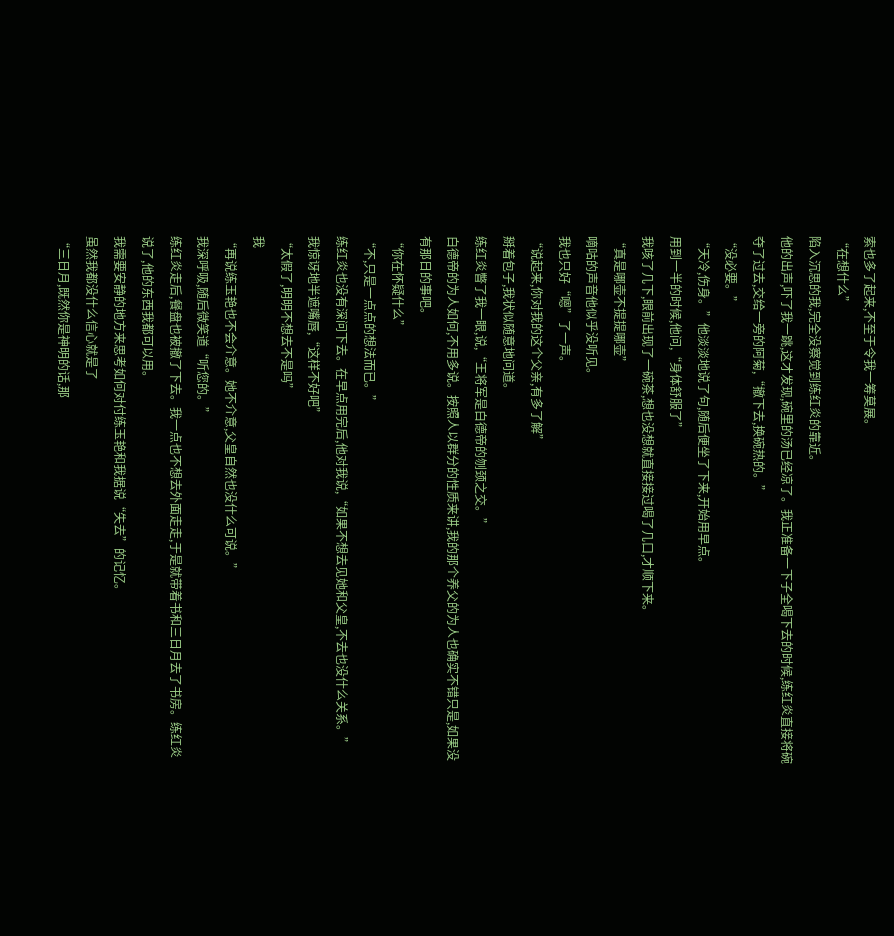索也多了起来,不至于令我一筹莫展。
“在想什么”
陷入沉思的我,完全没察觉到练红炎的靠近。
他的出声,吓了我一跳,这才发现,碗里的汤已经凉了。我正准备一下子全喝下去的时候,练红炎直接将碗夺了过去,交给一旁的阿菊,“撤下去,换碗热的。”
“没必要。”
“天冷,伤身。”他淡淡地说了句,随后便坐了下来,开始用早点。
用到一半的时候,他问,“身体舒服了”
我咳了几下,眼前出现了一碗茶,想也没想就直接接过喝了几口,才顺下来。
“真是哪壶不提提哪壶”
嘀咕的声音他似乎没听见。
我也只好“嗯”了一声。
“说起来,你对我的这个父亲,有多了解”
掰着包子,我状似随意地问道。
练红炎瞥了我一眼,说,“王将军是白德帝的刎颈之交。”
白德帝的为人如何,不用多说。按照人以群分的性质来讲,我的那个养父的为人也确实不错只是,如果没有那日的事吧。
“你在怀疑什么”
“不,只是一点点的想法而已。”
练红炎也没有深问下去。在早点用完后,他对我说,“如果不想去见她和父皇,不去也没什么关系。”
我惊讶地半遮嘴唇,“这样不好吧”
“太假了,明明不想去不是吗”
我
“再说练玉艳也不会介意。她不介意,父皇自然也没什么可说。”
我深呼吸,随后微笑道“听您的。”
练红炎走后,餐盘也被撤了下去。我一点也不想去外面走走,于是就带着书和三日月去了书房。练红炎说了,他的东西我都可以用。
我需要安静的地方来思考如何对付练玉艳和我据说“失去”的记忆。
虽然我都没什么信心就是了
“三日月,既然你是神明的话,那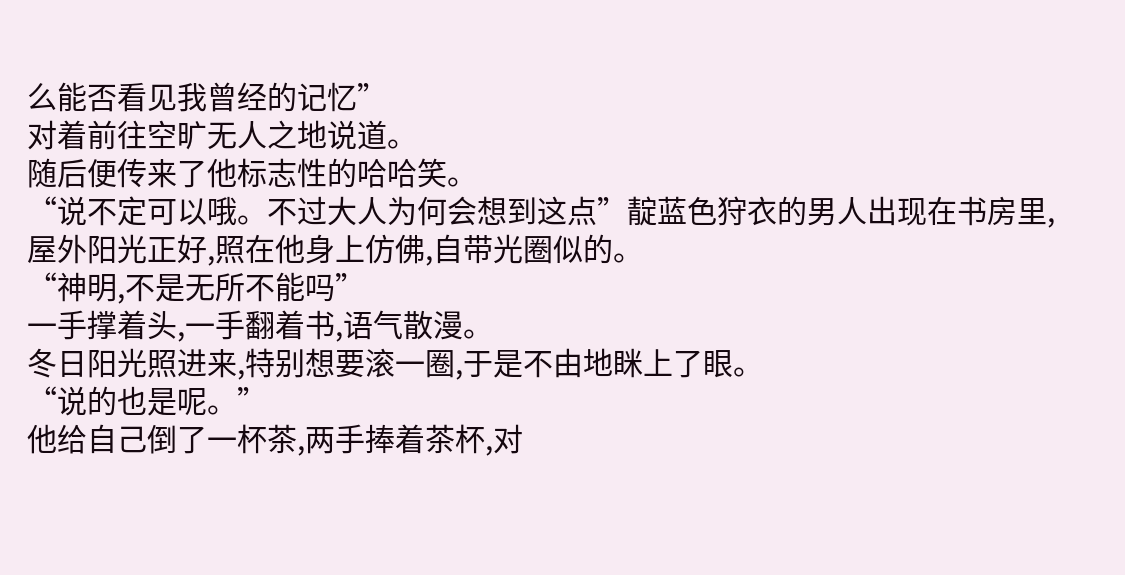么能否看见我曾经的记忆”
对着前往空旷无人之地说道。
随后便传来了他标志性的哈哈笑。
“说不定可以哦。不过大人为何会想到这点”靛蓝色狩衣的男人出现在书房里,屋外阳光正好,照在他身上仿佛,自带光圈似的。
“神明,不是无所不能吗”
一手撑着头,一手翻着书,语气散漫。
冬日阳光照进来,特别想要滚一圈,于是不由地眯上了眼。
“说的也是呢。”
他给自己倒了一杯茶,两手捧着茶杯,对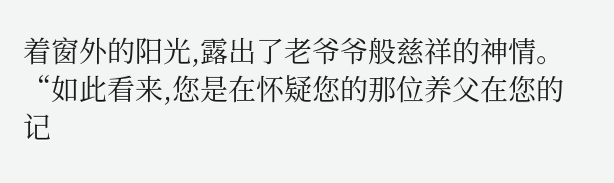着窗外的阳光,露出了老爷爷般慈祥的神情。
“如此看来,您是在怀疑您的那位养父在您的记